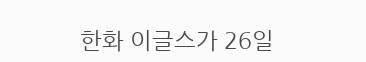한화 이글스가 26일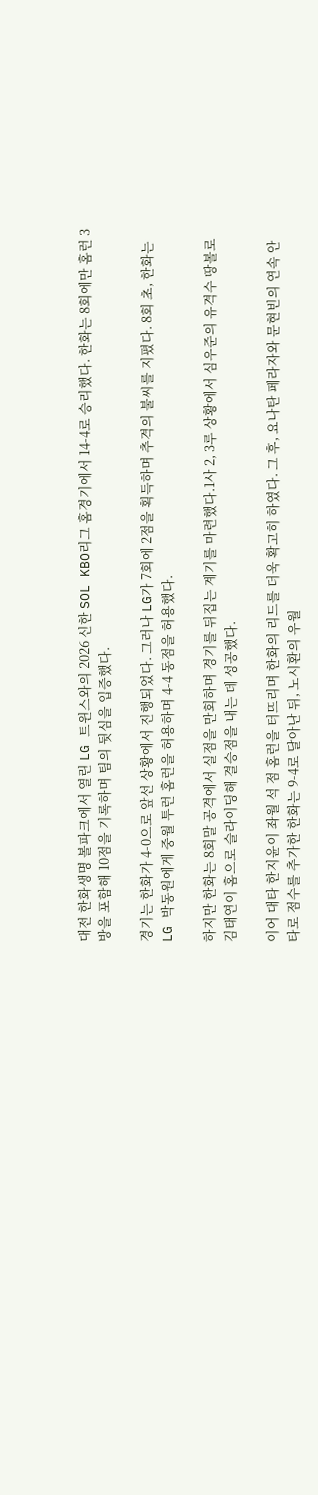대전 한화생명 볼파크에서 열린 LG 트윈스와의 2026 신한 SOL KBO리그 홈경기에서 14-4로 승리했다. 한화는 8회에만 홈런 3방을 포함해 10점을 기록하며 팀의 뒷심을 입증했다.

경기는 한화가 4-0으로 앞선 상황에서 진행되었다. 그러나 LG가 7회에 2점을 획득하며 추격의 불씨를 지폈다. 8회 초, 한화는 LG 박동원에게 중월 투런 홈런을 허용하며 4-4 동점을 허용했다.

하지만 한화는 8회말 공격에서 실점을 만회하며 경기를 뒤집는 계기를 마련했다.1사 2, 3루 상황에서 심우준의 유격수 땅볼로 김태연이 홈으로 슬라이딩해 결승점을 내는 데 성공했다.

이어 대타 한지윤이 좌월 석 점 홈런을 터뜨리며 한화의 리드를 더욱 확고히 하였다. 그 후, 요나탄 페라자와 문현빈의 연속 안타로 점수를 추가한 한화는 9-4로 달아난 뒤, 노시환의 우월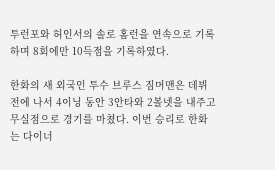투런포와 허인서의 솔로 홈런을 연속으로 기록하며 8회에만 10득점을 기록하였다.

한화의 새 외국인 투수 브루스 짐머맨은 데뷔전에 나서 4이닝 동안 3안타와 2볼넷을 내주고 무실점으로 경기를 마쳤다. 이번 승리로 한화는 다이너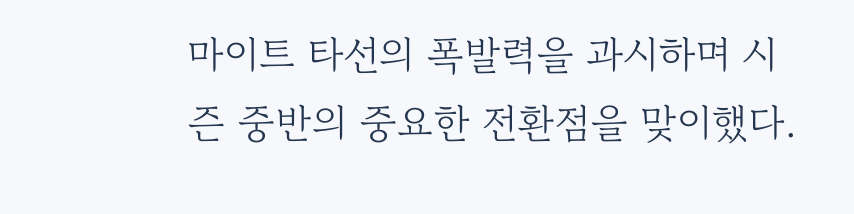마이트 타선의 폭발력을 과시하며 시즌 중반의 중요한 전환점을 맞이했다.